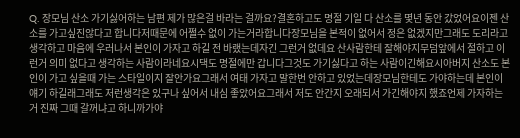Q. 장모님 산소 가기싫어하는 남편 제가 많은걸 바라는 걸까요?결혼하고도 명절 기일 다 산소를 몇년 동안 갔었어요이젠 산소를 가고싶진않다고 합니다저때문에 어쩔수 없이 가는거라합니다장모님을 본적이 없어서 정은 없겠지만그래도 도리라고 생각하고 마음에 우러나서 본인이 가자고 하길 전 바랬는데자긴 그런거 없데요 산사람한테 잘해야지무덤앞에서 절하고 이런거 의미 없다고 생각하는 사람이라네요시댁도 명절에만 갑니다그것도 가기싫다고 하는 사람이긴해요시아버지 산소도 본인이 가고 싶을때 가는 스타일이지 잘안가요그래서 여태 가자고 말한번 안하고 있었는데장모님한테도 가야하는데 본인이 얘기 하길래그래도 저런생각은 있구나 싶어서 내심 좋았어요그래서 저도 안간지 오래되서 가긴해야지 했죠언제 가자하는거 진짜 그때 갈꺼냐고 하니까가야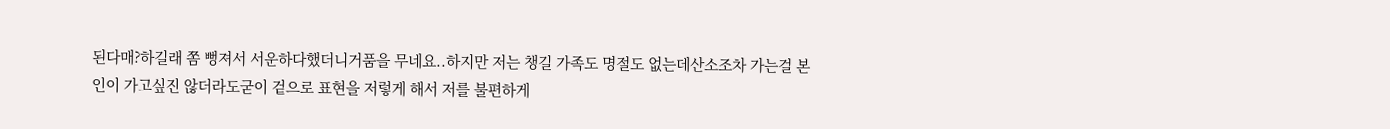된다매?하길래 쫌 뻥져서 서운하다했더니거품을 무네요..하지만 저는 챙길 가족도 명절도 없는데산소조차 가는걸 본인이 가고싶진 않더라도굳이 겉으로 표현을 저렇게 해서 저를 불편하게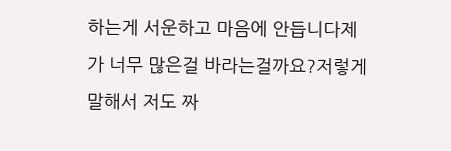하는게 서운하고 마음에 안듭니다제가 너무 많은걸 바라는걸까요?저렇게 말해서 저도 짜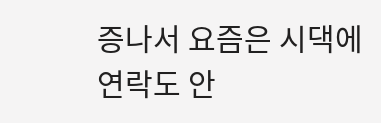증나서 요즘은 시댁에 연락도 안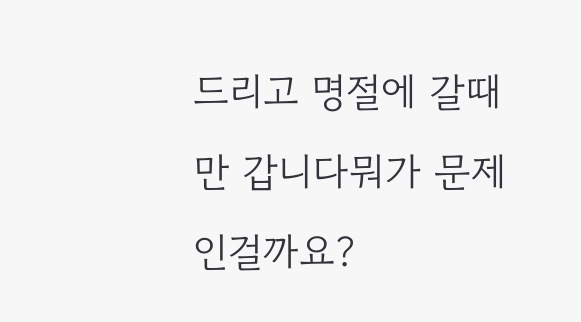드리고 명절에 갈때만 갑니다뭐가 문제인걸까요?